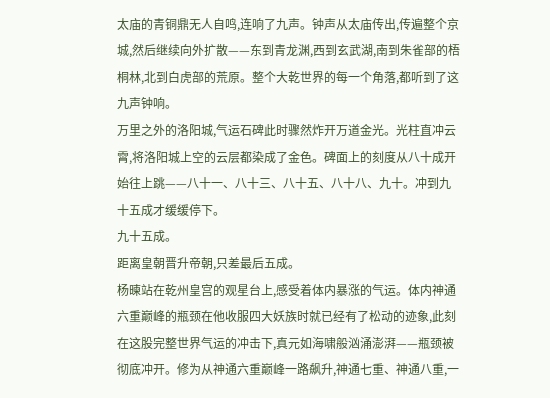太庙的青铜鼎无人自鸣,连响了九声。钟声从太庙传出,传遍整个京城,然后继续向外扩散——东到青龙渊,西到玄武湖,南到朱雀部的梧桐林,北到白虎部的荒原。整个大乾世界的每一个角落,都听到了这九声钟响。
万里之外的洛阳城,气运石碑此时骤然炸开万道金光。光柱直冲云霄,将洛阳城上空的云层都染成了金色。碑面上的刻度从八十成开始往上跳——八十一、八十三、八十五、八十八、九十。冲到九十五成才缓缓停下。
九十五成。
距离皇朝晋升帝朝,只差最后五成。
杨暕站在乾州皇宫的观星台上,感受着体内暴涨的气运。体内神通六重巅峰的瓶颈在他收服四大妖族时就已经有了松动的迹象,此刻在这股完整世界气运的冲击下,真元如海啸般汹涌澎湃——瓶颈被彻底冲开。修为从神通六重巅峰一路飙升,神通七重、神通八重,一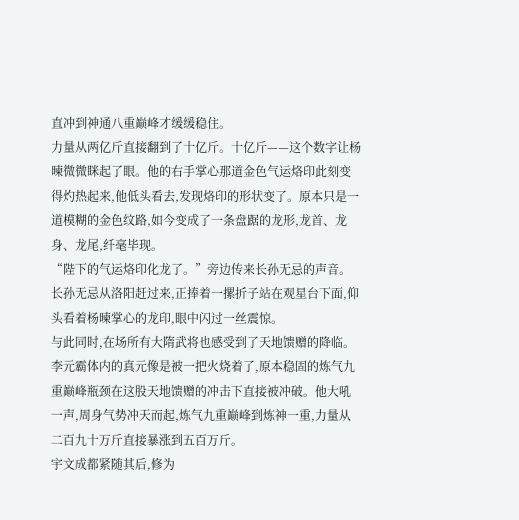直冲到神通八重巅峰才缓缓稳住。
力量从两亿斤直接翻到了十亿斤。十亿斤——这个数字让杨暕微微眯起了眼。他的右手掌心那道金色气运烙印此刻变得灼热起来,他低头看去,发现烙印的形状变了。原本只是一道模糊的金色纹路,如今变成了一条盘踞的龙形,龙首、龙身、龙尾,纤毫毕现。
“陛下的气运烙印化龙了。”旁边传来长孙无忌的声音。
长孙无忌从洛阳赶过来,正捧着一摞折子站在观星台下面,仰头看着杨暕掌心的龙印,眼中闪过一丝震惊。
与此同时,在场所有大隋武将也感受到了天地馈赠的降临。李元霸体内的真元像是被一把火烧着了,原本稳固的炼气九重巅峰瓶颈在这股天地馈赠的冲击下直接被冲破。他大吼一声,周身气势冲天而起,炼气九重巅峰到炼神一重,力量从二百九十万斤直接暴涨到五百万斤。
宇文成都紧随其后,修为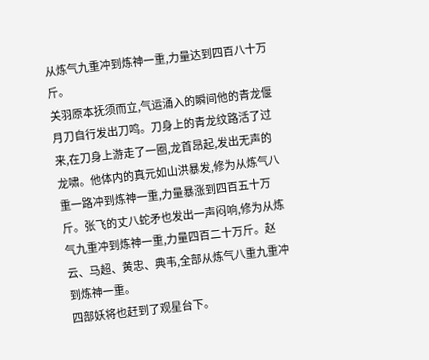从炼气九重冲到炼神一重,力量达到四百八十万斤。
关羽原本抚须而立,气运涌入的瞬间他的青龙偃月刀自行发出刀鸣。刀身上的青龙纹路活了过来,在刀身上游走了一圈,龙首昂起,发出无声的龙啸。他体内的真元如山洪暴发,修为从炼气八重一路冲到炼神一重,力量暴涨到四百五十万斤。张飞的丈八蛇矛也发出一声闷响,修为从炼气九重冲到炼神一重,力量四百二十万斤。赵云、马超、黄忠、典韦,全部从炼气八重九重冲到炼神一重。
四部妖将也赶到了观星台下。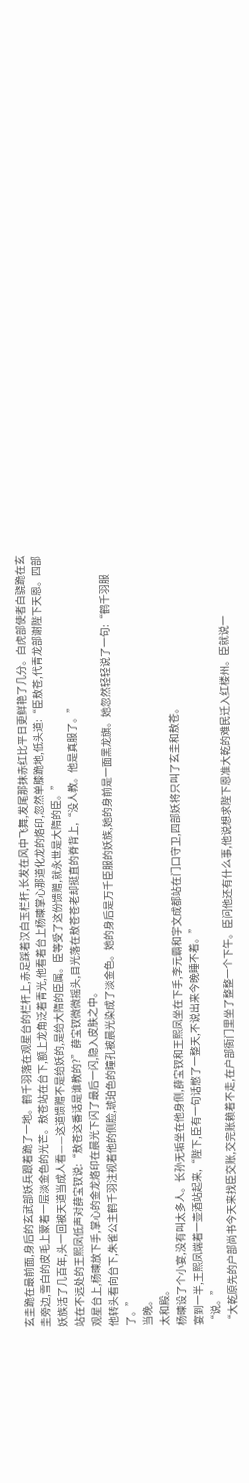玄圭跪在最前面,身后的玄武部妖兵跟着跪了一地。鹤千羽落在观星台的栏杆上,赤足踩着汉白玉栏杆,长发在风中飞舞,发尾那抹赤红比平日更鲜艳了几分。白虎部使者白骁跪在玄圭旁边,雪白的皮毛上蒙着一层淡金色的光芒。敖苍站在台下,额上龙角泛着青光,他看着台上杨暕掌心那道化龙的烙印,忽然单膝跪地,低头道:“臣敖苍,代青龙部谢陛下天恩。四部妖族活了几百年,头一回被天道当成人看——这道馈赠不是给妖的,是给大隋的臣属。臣等受了这份馈赠,就永世是大隋的臣。”
站在不远处的王熙凤低声对薛宝钗说:“敖苍这番话是谁教的?”薛宝钗微微摇头,目光落在敖苍苍老却挺直的脊背上,“没人教。他是真服了。”
观星台上,杨暕放下手,掌心的金龙烙印在晨光下闪了最后一闪,隐入皮肤之中。
他转头看向台下,朱雀公主鹤千羽注视着他的侧脸,琥珀色的瞳孔被晨光染成了淡金色。她的身后是万千臣服的妖族,她的身前是一面黑龙旗。她忽然轻轻说了一句:“鹤千羽服了。”
当晚。
太和殿。
杨暕设了个小宴,没有叫太多人。长孙无垢坐在他身侧,薛宝钗和王熙凤坐在下手,李元霸和宇文成都站在门口守卫,四部妖将只叫了玄圭和敖苍。
宴到一半,王熙凤端着一壶酒站起来,“陛下,臣有一句话憋了一整天,不说出来今晚睡不着。”
“说。”
“大乾原先的户部尚书今天来找臣交账,交完账赖着不走,在户部衙门里坐了整整一个下午。臣问他还有什么事,他说想求陛下恩准大乾的难民迁入红楼州。臣就说一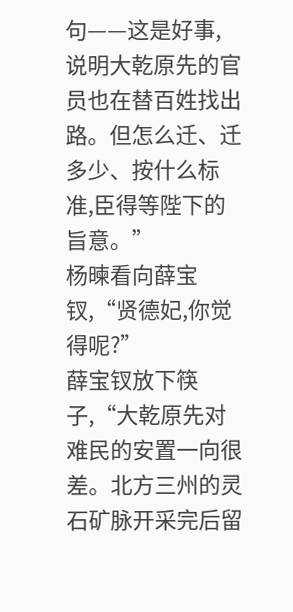句——这是好事,说明大乾原先的官员也在替百姓找出路。但怎么迁、迁多少、按什么标准,臣得等陛下的旨意。”
杨暕看向薛宝钗,“贤德妃,你觉得呢?”
薛宝钗放下筷子,“大乾原先对难民的安置一向很差。北方三州的灵石矿脉开采完后留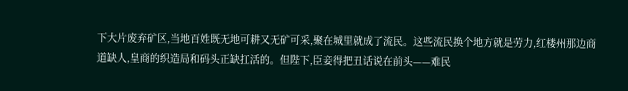下大片废弃矿区,当地百姓既无地可耕又无矿可采,聚在城里就成了流民。这些流民换个地方就是劳力,红楼州那边商道缺人,皇商的织造局和码头正缺扛活的。但陛下,臣妾得把丑话说在前头——难民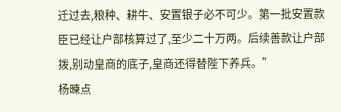迁过去,粮种、耕牛、安置银子必不可少。第一批安置款臣已经让户部核算过了,至少二十万两。后续善款让户部拨,别动皇商的底子,皇商还得替陛下养兵。”
杨暕点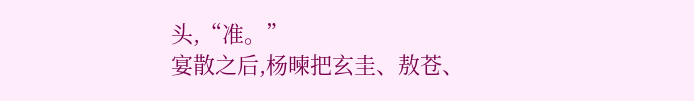头,“准。”
宴散之后,杨暕把玄圭、敖苍、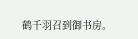鹤千羽召到御书房。